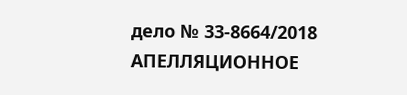дело № 33-8664/2018
АПЕЛЛЯЦИОННОЕ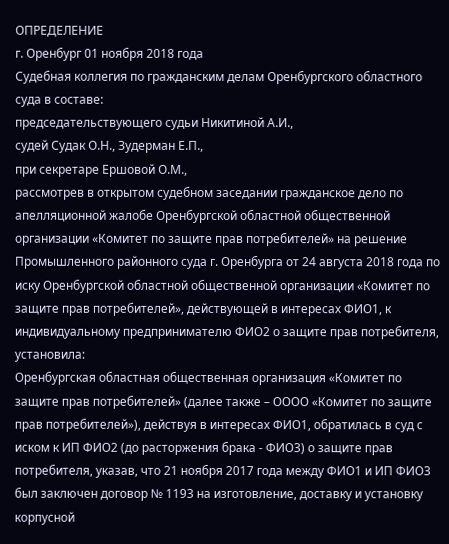ОПРЕДЕЛЕНИЕ
г. Оренбург 01 ноября 2018 года
Судебная коллегия по гражданским делам Оренбургского областного суда в составе:
председательствующего судьи Никитиной А.И.,
судей Судак О.Н., Зудерман Е.П.,
при секретаре Ершовой О.М.,
рассмотрев в открытом судебном заседании гражданское дело по апелляционной жалобе Оренбургской областной общественной организации «Комитет по защите прав потребителей» на решение Промышленного районного суда г. Оренбурга от 24 августа 2018 года по иску Оренбургской областной общественной организации «Комитет по защите прав потребителей», действующей в интересах ФИО1, к индивидуальному предпринимателю ФИО2 о защите прав потребителя,
установила:
Оренбургская областная общественная организация «Комитет по защите прав потребителей» (далее также – ОООО «Комитет по защите прав потребителей»), действуя в интересах ФИО1, обратилась в суд с иском к ИП ФИО2 (до расторжения брака - ФИО3) о защите прав потребителя, указав, что 21 ноября 2017 года между ФИО1 и ИП ФИО3 был заключен договор № 1193 на изготовление, доставку и установку корпусной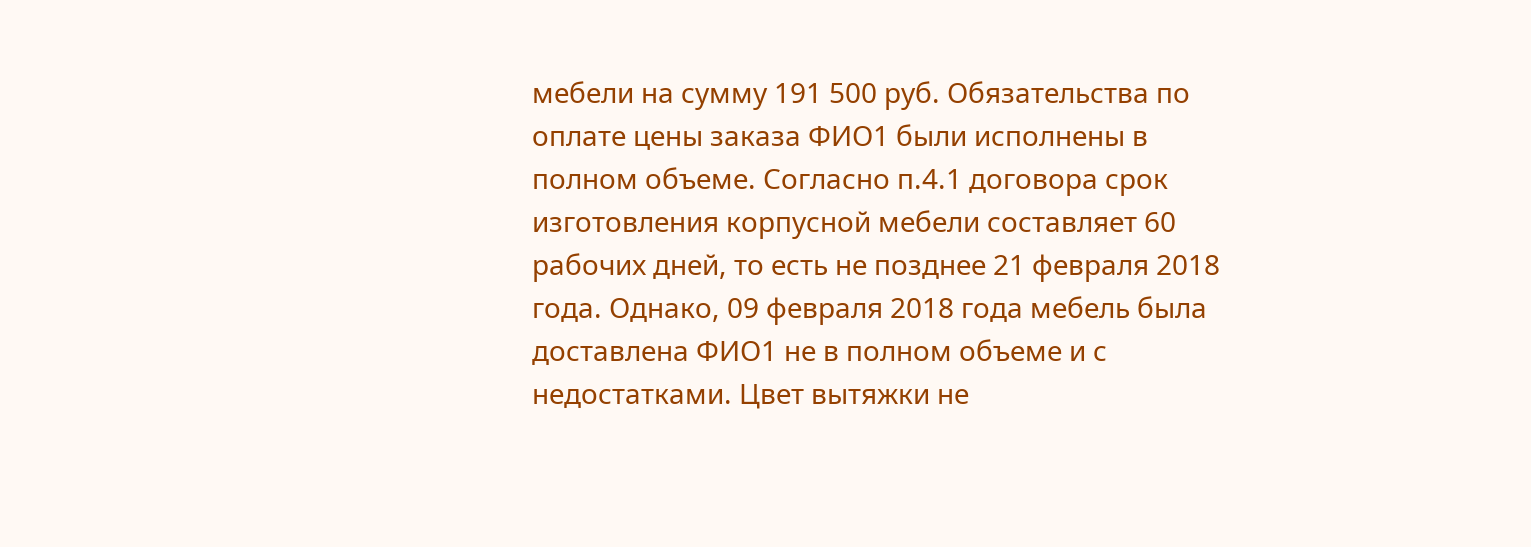мебели на сумму 191 500 руб. Обязательства по оплате цены заказа ФИО1 были исполнены в полном объеме. Согласно п.4.1 договора срок изготовления корпусной мебели составляет 60 рабочих дней, то есть не позднее 21 февраля 2018 года. Однако, 09 февраля 2018 года мебель была доставлена ФИО1 не в полном объеме и с недостатками. Цвет вытяжки не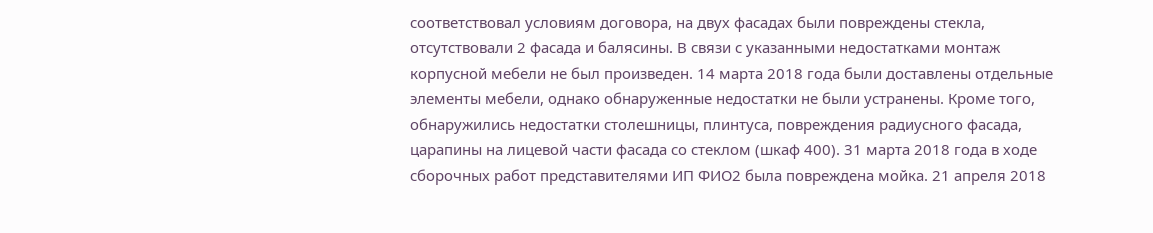соответствовал условиям договора, на двух фасадах были повреждены стекла, отсутствовали 2 фасада и балясины. В связи с указанными недостатками монтаж корпусной мебели не был произведен. 14 марта 2018 года были доставлены отдельные элементы мебели, однако обнаруженные недостатки не были устранены. Кроме того, обнаружились недостатки столешницы, плинтуса, повреждения радиусного фасада, царапины на лицевой части фасада со стеклом (шкаф 400). 31 марта 2018 года в ходе сборочных работ представителями ИП ФИО2 была повреждена мойка. 21 апреля 2018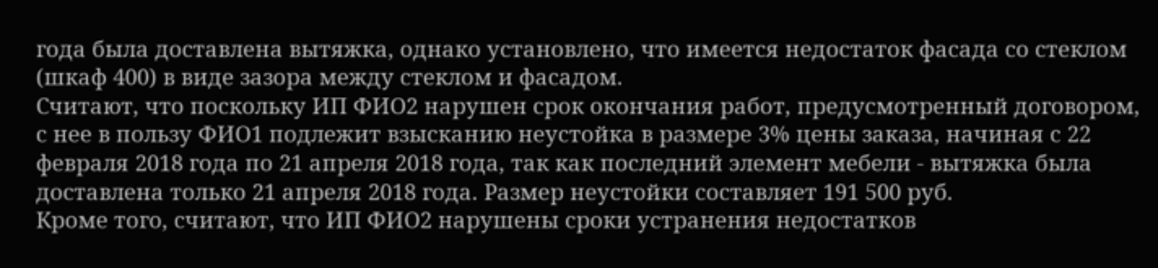года была доставлена вытяжка, однако установлено, что имеется недостаток фасада со стеклом (шкаф 400) в виде зазора между стеклом и фасадом.
Считают, что поскольку ИП ФИО2 нарушен срок окончания работ, предусмотренный договором, с нее в пользу ФИО1 подлежит взысканию неустойка в размере 3% цены заказа, начиная с 22 февраля 2018 года по 21 апреля 2018 года, так как последний элемент мебели - вытяжка была доставлена только 21 апреля 2018 года. Размер неустойки составляет 191 500 руб.
Кроме того, считают, что ИП ФИО2 нарушены сроки устранения недостатков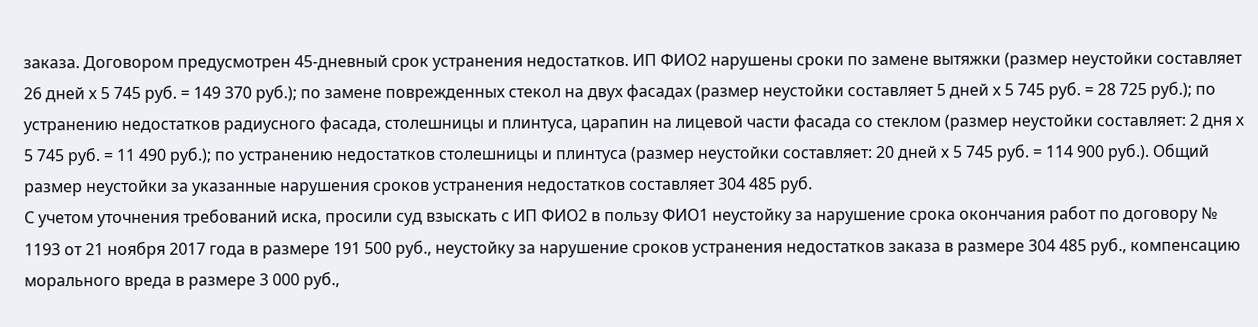заказа. Договором предусмотрен 45-дневный срок устранения недостатков. ИП ФИО2 нарушены сроки по замене вытяжки (размер неустойки составляет 26 дней х 5 745 руб. = 149 370 руб.); по замене поврежденных стекол на двух фасадах (размер неустойки составляет 5 дней х 5 745 руб. = 28 725 руб.); по устранению недостатков радиусного фасада, столешницы и плинтуса, царапин на лицевой части фасада со стеклом (размер неустойки составляет: 2 дня х 5 745 руб. = 11 490 руб.); по устранению недостатков столешницы и плинтуса (размер неустойки составляет: 20 дней х 5 745 руб. = 114 900 руб.). Общий размер неустойки за указанные нарушения сроков устранения недостатков составляет 304 485 руб.
С учетом уточнения требований иска, просили суд взыскать с ИП ФИО2 в пользу ФИО1 неустойку за нарушение срока окончания работ по договору № 1193 от 21 ноября 2017 года в размере 191 500 руб., неустойку за нарушение сроков устранения недостатков заказа в размере 304 485 руб., компенсацию морального вреда в размере 3 000 руб.,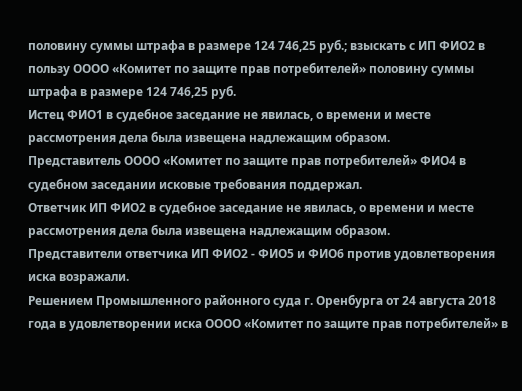половину суммы штрафа в размере 124 746,25 руб.; взыскать с ИП ФИО2 в пользу ОООО «Комитет по защите прав потребителей» половину суммы штрафа в размере 124 746,25 руб.
Истец ФИО1 в судебное заседание не явилась, о времени и месте рассмотрения дела была извещена надлежащим образом.
Представитель ОООО «Комитет по защите прав потребителей» ФИО4 в судебном заседании исковые требования поддержал.
Ответчик ИП ФИО2 в судебное заседание не явилась, о времени и месте рассмотрения дела была извещена надлежащим образом.
Представители ответчика ИП ФИО2 - ФИО5 и ФИО6 против удовлетворения иска возражали.
Решением Промышленного районного суда г. Оренбурга от 24 августа 2018 года в удовлетворении иска ОООО «Комитет по защите прав потребителей» в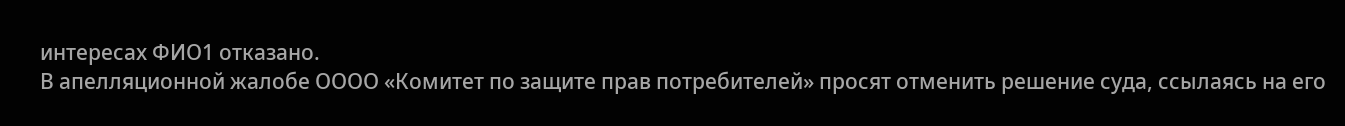интересах ФИО1 отказано.
В апелляционной жалобе ОООО «Комитет по защите прав потребителей» просят отменить решение суда, ссылаясь на его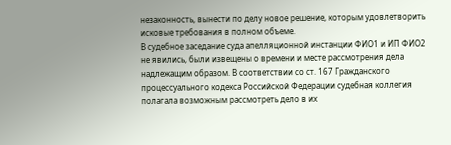незаконность, вынести по делу новое решение, которым удовлетворить исковые требования в полном объеме.
В судебное заседание суда апелляционной инстанции ФИО1 и ИП ФИО2 не явились, были извещены о времени и месте рассмотрения дела надлежащим образом. В соответствии со ст. 167 Гражданского процессуального кодекса Российской Федерации судебная коллегия полагала возможным рассмотреть дело в их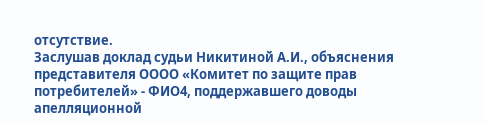отсутствие.
Заслушав доклад судьи Никитиной А.И., объяснения представителя ОООО «Комитет по защите прав потребителей» - ФИО4, поддержавшего доводы апелляционной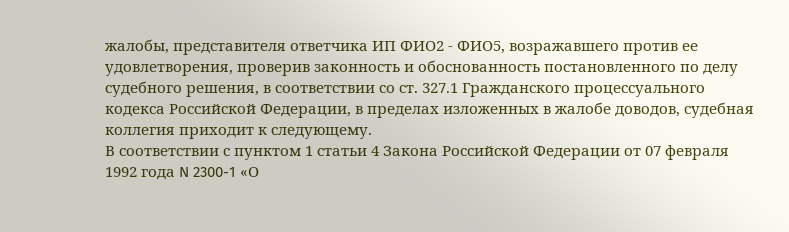жалобы, представителя ответчика ИП ФИО2 - ФИО5, возражавшего против ее удовлетворения, проверив законность и обоснованность постановленного по делу судебного решения, в соответствии со ст. 327.1 Гражданского процессуального кодекса Российской Федерации, в пределах изложенных в жалобе доводов, судебная коллегия приходит к следующему.
В соответствии с пунктом 1 статьи 4 Закона Российской Федерации от 07 февраля 1992 года N 2300-1 «О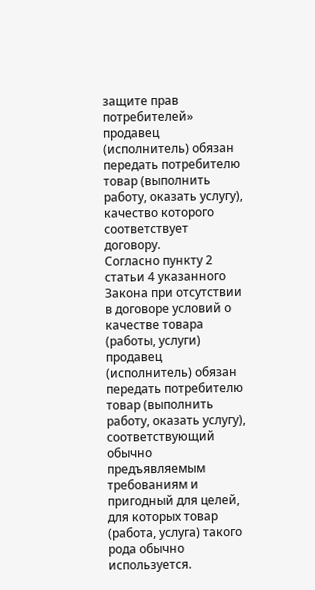защите прав потребителей» продавец (исполнитель) обязан передать потребителю товар (выполнить работу, оказать услугу), качество которого соответствует договору.
Согласно пункту 2 статьи 4 указанного Закона при отсутствии в договоре условий о качестве товара (работы, услуги) продавец (исполнитель) обязан передать потребителю товар (выполнить работу, оказать услугу), соответствующий обычно предъявляемым требованиям и пригодный для целей, для которых товар (работа, услуга) такого рода обычно используется.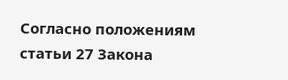Согласно положениям статьи 27 Закона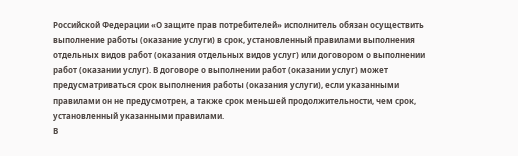Российской Федерации «О защите прав потребителей» исполнитель обязан осуществить выполнение работы (оказание услуги) в срок, установленный правилами выполнения отдельных видов работ (оказания отдельных видов услуг) или договором о выполнении работ (оказании услуг). В договоре о выполнении работ (оказании услуг) может предусматриваться срок выполнения работы (оказания услуги), если указанными правилами он не предусмотрен, а также срок меньшей продолжительности, чем срок, установленный указанными правилами.
В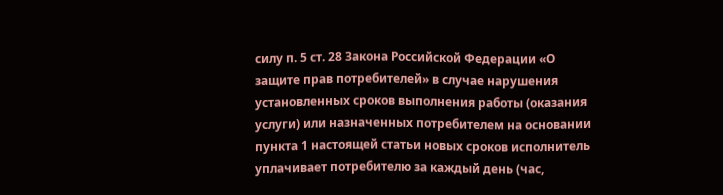силу п. 5 ст. 28 Закона Российской Федерации «О защите прав потребителей» в случае нарушения установленных сроков выполнения работы (оказания услуги) или назначенных потребителем на основании пункта 1 настоящей статьи новых сроков исполнитель уплачивает потребителю за каждый день (час,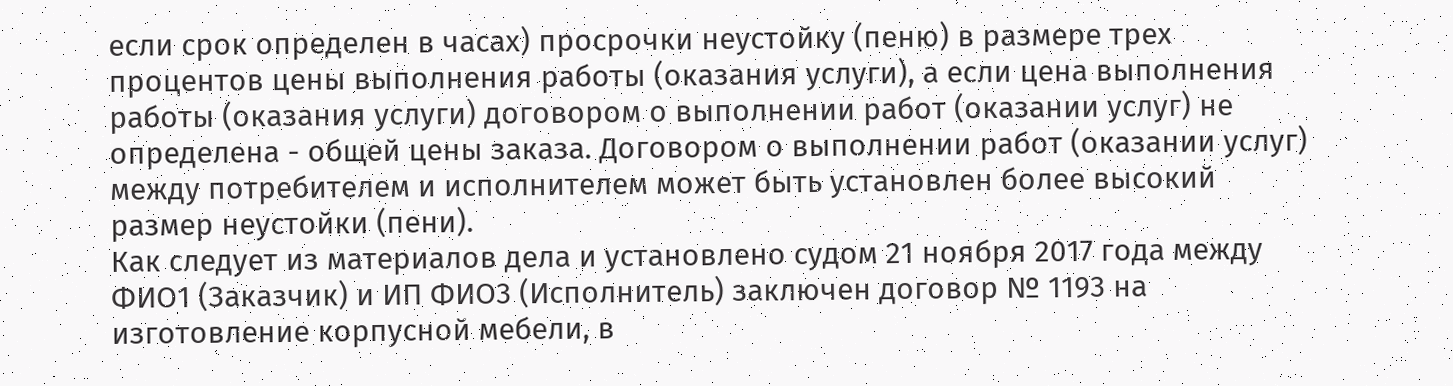если срок определен в часах) просрочки неустойку (пеню) в размере трех процентов цены выполнения работы (оказания услуги), а если цена выполнения работы (оказания услуги) договором о выполнении работ (оказании услуг) не определена - общей цены заказа. Договором о выполнении работ (оказании услуг) между потребителем и исполнителем может быть установлен более высокий размер неустойки (пени).
Как следует из материалов дела и установлено судом 21 ноября 2017 года между ФИО1 (Заказчик) и ИП ФИО3 (Исполнитель) заключен договор № 1193 на изготовление корпусной мебели, в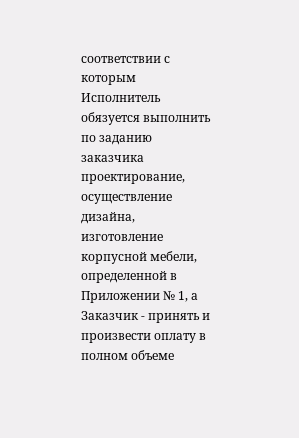соответствии с которым Исполнитель обязуется выполнить по заданию заказчика проектирование, осуществление дизайна, изготовление корпусной мебели, определенной в Приложении № 1, а Заказчик - принять и произвести оплату в полном объеме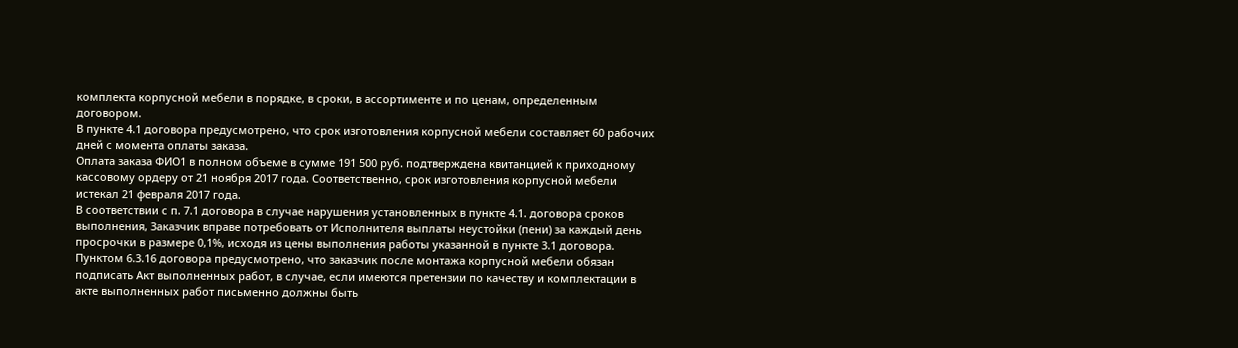комплекта корпусной мебели в порядке, в сроки, в ассортименте и по ценам, определенным договором.
В пункте 4.1 договора предусмотрено, что срок изготовления корпусной мебели составляет 60 рабочих дней с момента оплаты заказа.
Оплата заказа ФИО1 в полном объеме в сумме 191 500 руб. подтверждена квитанцией к приходному кассовому ордеру от 21 ноября 2017 года. Соответственно, срок изготовления корпусной мебели истекал 21 февраля 2017 года.
В соответствии с п. 7.1 договора в случае нарушения установленных в пункте 4.1. договора сроков выполнения, Заказчик вправе потребовать от Исполнителя выплаты неустойки (пени) за каждый день просрочки в размере 0,1%, исходя из цены выполнения работы указанной в пункте 3.1 договора.
Пунктом 6.3.16 договора предусмотрено, что заказчик после монтажа корпусной мебели обязан подписать Акт выполненных работ, в случае, если имеются претензии по качеству и комплектации в акте выполненных работ письменно должны быть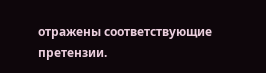отражены соответствующие претензии.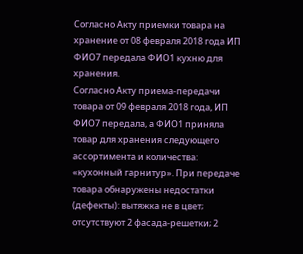Согласно Акту приемки товара на хранение от 08 февраля 2018 года ИП ФИО7 передала ФИО1 кухню для хранения.
Согласно Акту приема-передачи товара от 09 февраля 2018 года, ИП ФИО7 передала, а ФИО1 приняла товар для хранения следующего ассортимента и количества: «кухонный гарнитур». При передаче товара обнаружены недостатки (дефекты): вытяжка не в цвет; отсутствуют 2 фасада-решетки; 2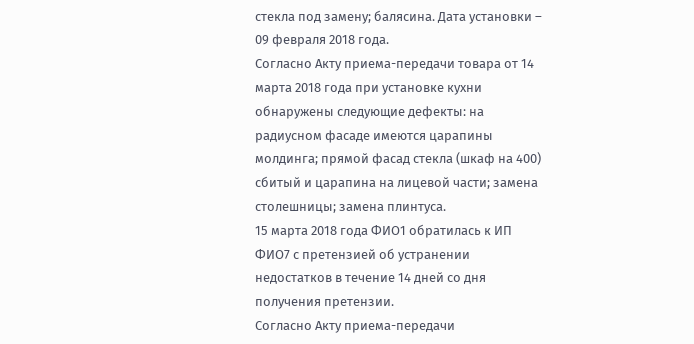стекла под замену; балясина. Дата установки – 09 февраля 2018 года.
Согласно Акту приема-передачи товара от 14 марта 2018 года при установке кухни обнаружены следующие дефекты: на радиусном фасаде имеются царапины молдинга; прямой фасад стекла (шкаф на 400) сбитый и царапина на лицевой части; замена столешницы; замена плинтуса.
15 марта 2018 года ФИО1 обратилась к ИП ФИО7 с претензией об устранении недостатков в течение 14 дней со дня получения претензии.
Согласно Акту приема-передачи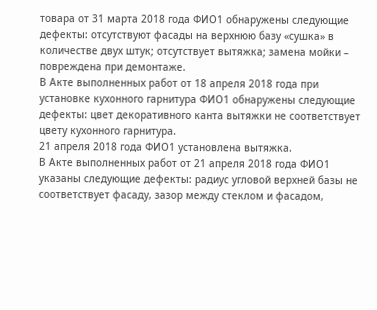товара от 31 марта 2018 года ФИО1 обнаружены следующие дефекты: отсутствуют фасады на верхнюю базу «сушка» в количестве двух штук; отсутствует вытяжка; замена мойки – повреждена при демонтаже.
В Акте выполненных работ от 18 апреля 2018 года при установке кухонного гарнитура ФИО1 обнаружены следующие дефекты: цвет декоративного канта вытяжки не соответствует цвету кухонного гарнитура.
21 апреля 2018 года ФИО1 установлена вытяжка.
В Акте выполненных работ от 21 апреля 2018 года ФИО1 указаны следующие дефекты: радиус угловой верхней базы не соответствует фасаду, зазор между стеклом и фасадом,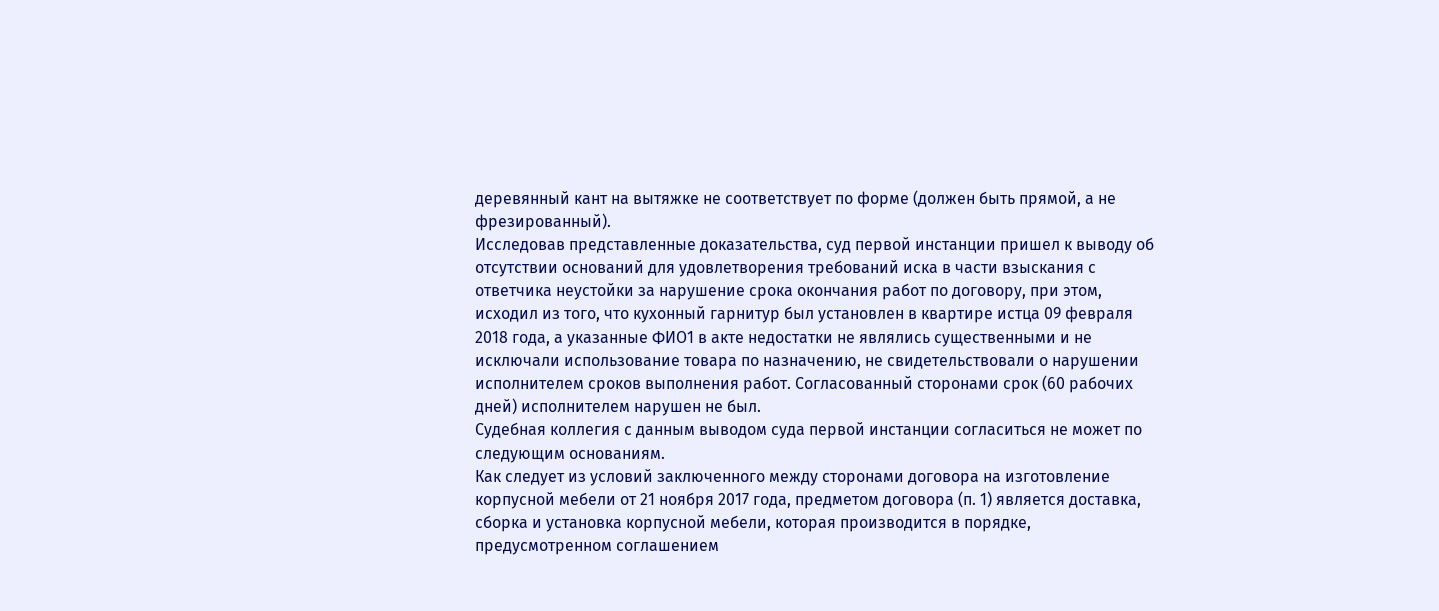деревянный кант на вытяжке не соответствует по форме (должен быть прямой, а не фрезированный).
Исследовав представленные доказательства, суд первой инстанции пришел к выводу об отсутствии оснований для удовлетворения требований иска в части взыскания с ответчика неустойки за нарушение срока окончания работ по договору, при этом, исходил из того, что кухонный гарнитур был установлен в квартире истца 09 февраля 2018 года, а указанные ФИО1 в акте недостатки не являлись существенными и не исключали использование товара по назначению, не свидетельствовали о нарушении исполнителем сроков выполнения работ. Согласованный сторонами срок (60 рабочих дней) исполнителем нарушен не был.
Судебная коллегия с данным выводом суда первой инстанции согласиться не может по следующим основаниям.
Как следует из условий заключенного между сторонами договора на изготовление корпусной мебели от 21 ноября 2017 года, предметом договора (п. 1) является доставка, сборка и установка корпусной мебели, которая производится в порядке, предусмотренном соглашением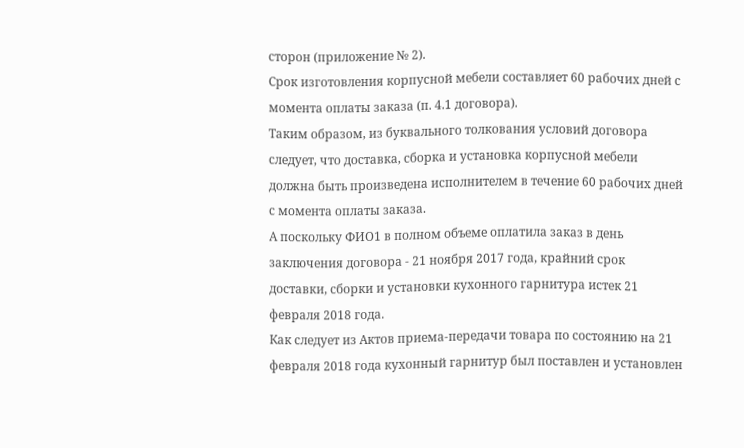сторон (приложение № 2).
Срок изготовления корпусной мебели составляет 60 рабочих дней с момента оплаты заказа (п. 4.1 договора).
Таким образом, из буквального толкования условий договора следует, что доставка, сборка и установка корпусной мебели должна быть произведена исполнителем в течение 60 рабочих дней с момента оплаты заказа.
А поскольку ФИО1 в полном объеме оплатила заказ в день заключения договора - 21 ноября 2017 года, крайний срок доставки, сборки и установки кухонного гарнитура истек 21 февраля 2018 года.
Как следует из Актов приема-передачи товара по состоянию на 21 февраля 2018 года кухонный гарнитур был поставлен и установлен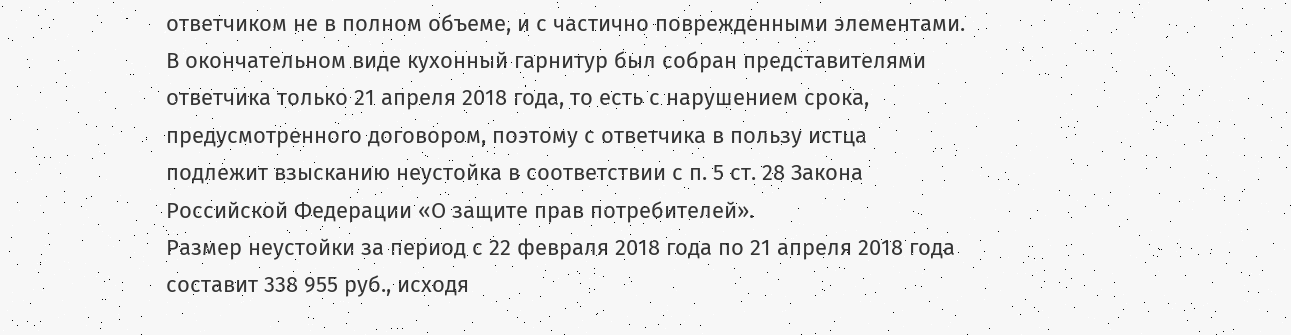ответчиком не в полном объеме, и с частично поврежденными элементами.
В окончательном виде кухонный гарнитур был собран представителями ответчика только 21 апреля 2018 года, то есть с нарушением срока, предусмотренного договором, поэтому с ответчика в пользу истца подлежит взысканию неустойка в соответствии с п. 5 ст. 28 Закона Российской Федерации «О защите прав потребителей».
Размер неустойки за период с 22 февраля 2018 года по 21 апреля 2018 года составит 338 955 руб., исходя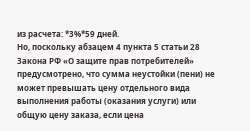из расчета: *3%*59 дней.
Но, поскольку абзацем 4 пункта 5 статьи 28 Закона РФ «О защите прав потребителей» предусмотрено, что сумма неустойки (пени) не может превышать цену отдельного вида выполнения работы (оказания услуги) или общую цену заказа, если цена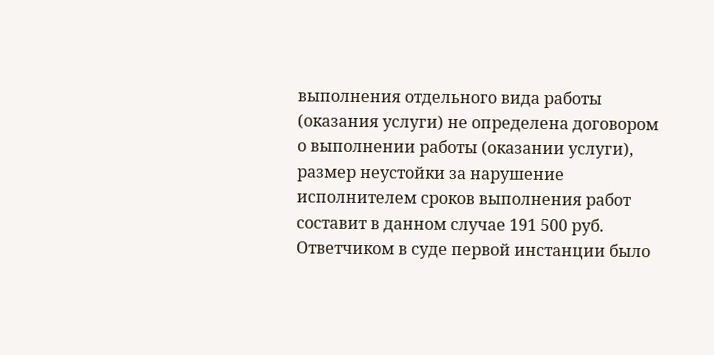выполнения отдельного вида работы (оказания услуги) не определена договором о выполнении работы (оказании услуги), размер неустойки за нарушение исполнителем сроков выполнения работ составит в данном случае 191 500 руб.
Ответчиком в суде первой инстанции было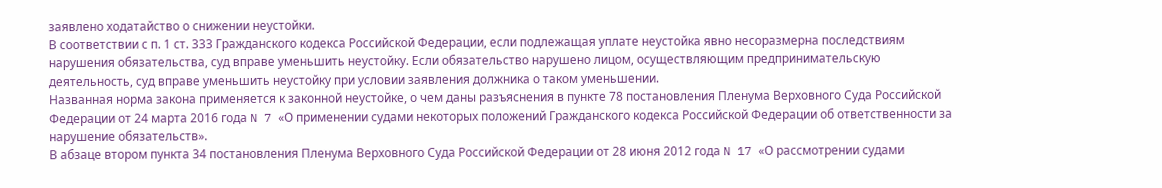заявлено ходатайство о снижении неустойки.
В соответствии с п. 1 ст. 333 Гражданского кодекса Российской Федерации, если подлежащая уплате неустойка явно несоразмерна последствиям нарушения обязательства, суд вправе уменьшить неустойку. Если обязательство нарушено лицом, осуществляющим предпринимательскую деятельность, суд вправе уменьшить неустойку при условии заявления должника о таком уменьшении.
Названная норма закона применяется к законной неустойке, о чем даны разъяснения в пункте 78 постановления Пленума Верховного Суда Российской Федерации от 24 марта 2016 года N 7 «О применении судами некоторых положений Гражданского кодекса Российской Федерации об ответственности за нарушение обязательств».
В абзаце втором пункта 34 постановления Пленума Верховного Суда Российской Федерации от 28 июня 2012 года N 17 «О рассмотрении судами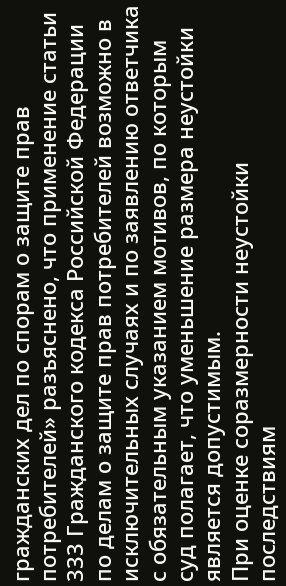гражданских дел по спорам о защите прав потребителей» разъяснено, что применение статьи 333 Гражданского кодекса Российской Федерации по делам о защите прав потребителей возможно в исключительных случаях и по заявлению ответчика с обязательным указанием мотивов, по которым суд полагает, что уменьшение размера неустойки является допустимым.
При оценке соразмерности неустойки последствиям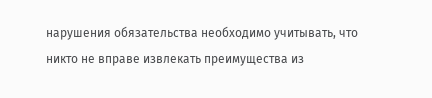нарушения обязательства необходимо учитывать, что никто не вправе извлекать преимущества из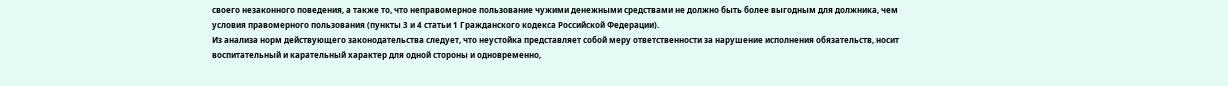своего незаконного поведения, а также то, что неправомерное пользование чужими денежными средствами не должно быть более выгодным для должника, чем условия правомерного пользования (пункты 3 и 4 статьи 1 Гражданского кодекса Российской Федерации).
Из анализа норм действующего законодательства следует, что неустойка представляет собой меру ответственности за нарушение исполнения обязательств, носит воспитательный и карательный характер для одной стороны и одновременно,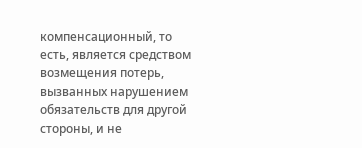компенсационный, то есть, является средством возмещения потерь, вызванных нарушением обязательств для другой стороны, и не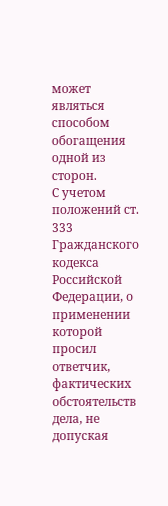может являться способом обогащения одной из сторон.
С учетом положений ст. 333 Гражданского кодекса Российской Федерации, о применении которой просил ответчик, фактических обстоятельств дела, не допуская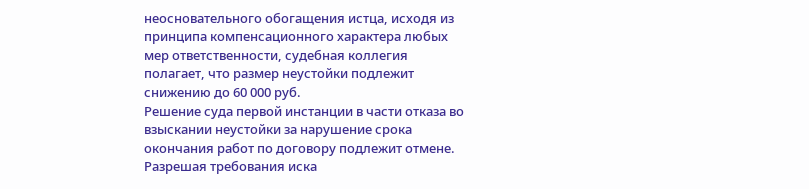неосновательного обогащения истца, исходя из принципа компенсационного характера любых мер ответственности, судебная коллегия полагает, что размер неустойки подлежит снижению до 60 000 руб.
Решение суда первой инстанции в части отказа во взыскании неустойки за нарушение срока окончания работ по договору подлежит отмене.
Разрешая требования иска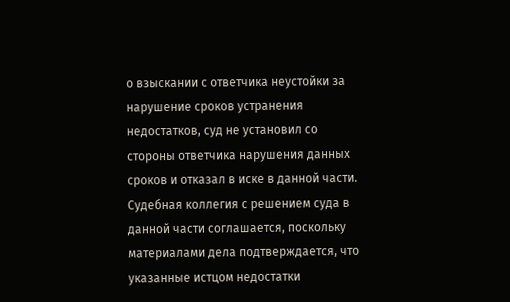о взыскании с ответчика неустойки за нарушение сроков устранения недостатков, суд не установил со стороны ответчика нарушения данных сроков и отказал в иске в данной части.
Судебная коллегия с решением суда в данной части соглашается, поскольку материалами дела подтверждается, что указанные истцом недостатки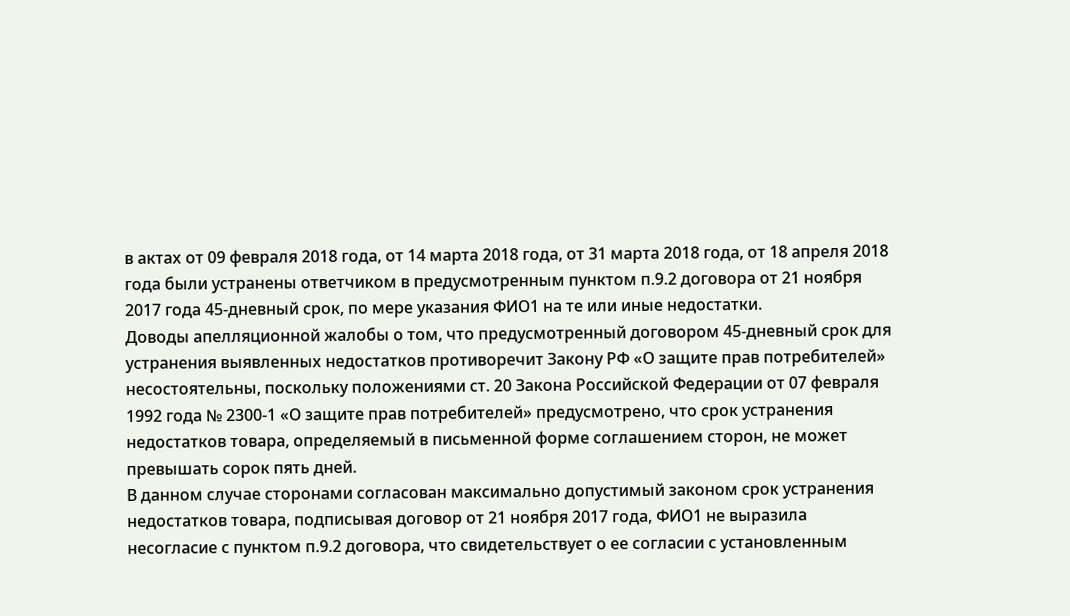в актах от 09 февраля 2018 года, от 14 марта 2018 года, от 31 марта 2018 года, от 18 апреля 2018 года были устранены ответчиком в предусмотренным пунктом п.9.2 договора от 21 ноября 2017 года 45-дневный срок, по мере указания ФИО1 на те или иные недостатки.
Доводы апелляционной жалобы о том, что предусмотренный договором 45-дневный срок для устранения выявленных недостатков противоречит Закону РФ «О защите прав потребителей» несостоятельны, поскольку положениями ст. 20 Закона Российской Федерации от 07 февраля 1992 года № 2300-1 «О защите прав потребителей» предусмотрено, что срок устранения недостатков товара, определяемый в письменной форме соглашением сторон, не может превышать сорок пять дней.
В данном случае сторонами согласован максимально допустимый законом срок устранения недостатков товара, подписывая договор от 21 ноября 2017 года, ФИО1 не выразила несогласие с пунктом п.9.2 договора, что свидетельствует о ее согласии с установленным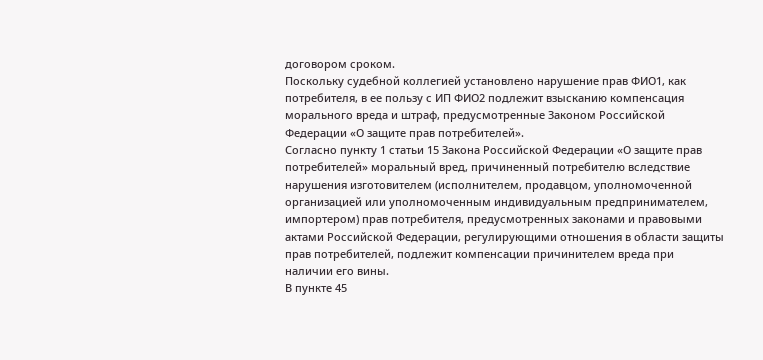договором сроком.
Поскольку судебной коллегией установлено нарушение прав ФИО1, как потребителя, в ее пользу с ИП ФИО2 подлежит взысканию компенсация морального вреда и штраф, предусмотренные Законом Российской Федерации «О защите прав потребителей».
Согласно пункту 1 статьи 15 Закона Российской Федерации «О защите прав потребителей» моральный вред, причиненный потребителю вследствие нарушения изготовителем (исполнителем, продавцом, уполномоченной организацией или уполномоченным индивидуальным предпринимателем, импортером) прав потребителя, предусмотренных законами и правовыми актами Российской Федерации, регулирующими отношения в области защиты прав потребителей, подлежит компенсации причинителем вреда при наличии его вины.
В пункте 45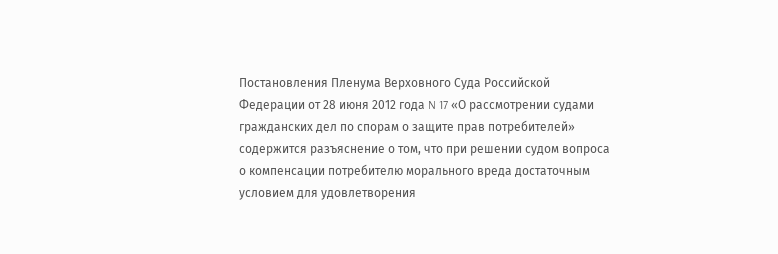Постановления Пленума Верховного Суда Российской Федерации от 28 июня 2012 года N 17 «О рассмотрении судами гражданских дел по спорам о защите прав потребителей» содержится разъяснение о том, что при решении судом вопроса о компенсации потребителю морального вреда достаточным условием для удовлетворения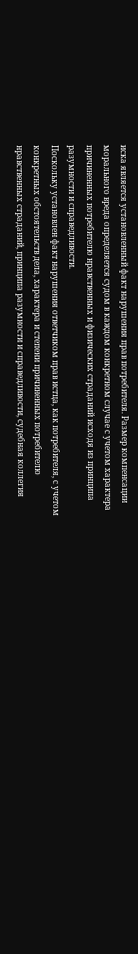иска является установленный факт нарушения прав потребителя. Размер компенсации морального вреда определяется судом в каждом конкретном случае с учетом характера причиненных потребителю нравственных и физических страданий исходя из принципа разумности и справедливости.
Поскольку установлен факт нарушения ответчиком прав истца, как потребителя, с учетом конкретных обстоятельств дела, характера и степени причиненных потребителю нравственных страданий, принципа разумности и справедливости, судебная коллегия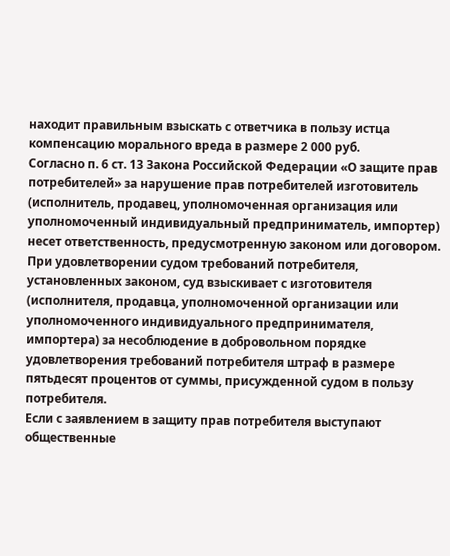находит правильным взыскать с ответчика в пользу истца компенсацию морального вреда в размере 2 000 руб.
Согласно п. 6 ст. 13 Закона Российской Федерации «О защите прав потребителей» за нарушение прав потребителей изготовитель (исполнитель, продавец, уполномоченная организация или уполномоченный индивидуальный предприниматель, импортер) несет ответственность, предусмотренную законом или договором. При удовлетворении судом требований потребителя, установленных законом, суд взыскивает с изготовителя (исполнителя, продавца, уполномоченной организации или уполномоченного индивидуального предпринимателя, импортера) за несоблюдение в добровольном порядке удовлетворения требований потребителя штраф в размере пятьдесят процентов от суммы, присужденной судом в пользу потребителя.
Если с заявлением в защиту прав потребителя выступают общественные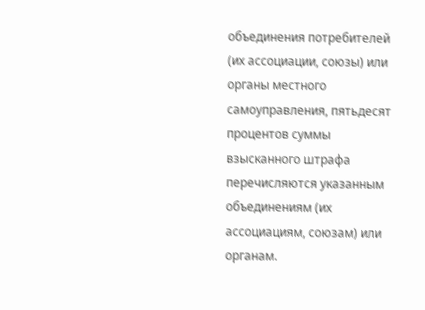объединения потребителей (их ассоциации, союзы) или органы местного самоуправления, пятьдесят процентов суммы взысканного штрафа перечисляются указанным объединениям (их ассоциациям, союзам) или органам.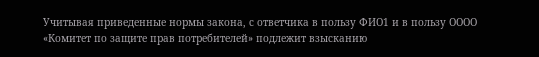Учитывая приведенные нормы закона, с ответчика в пользу ФИО1 и в пользу ОООО «Комитет по защите прав потребителей» подлежит взысканию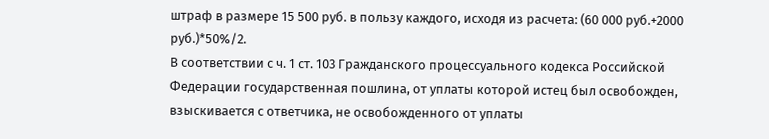штраф в размере 15 500 руб. в пользу каждого, исходя из расчета: (60 000 руб.+2000 руб.)*50%/2.
В соответствии с ч. 1 ст. 103 Гражданского процессуального кодекса Российской Федерации государственная пошлина, от уплаты которой истец был освобожден, взыскивается с ответчика, не освобожденного от уплаты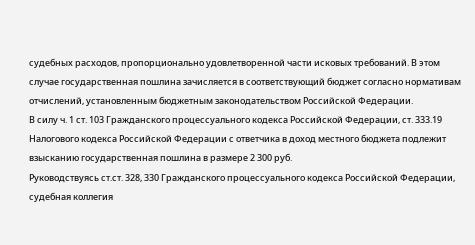судебных расходов, пропорционально удовлетворенной части исковых требований. В этом случае государственная пошлина зачисляется в соответствующий бюджет согласно нормативам отчислений, установленным бюджетным законодательством Российской Федерации.
В силу ч. 1 ст. 103 Гражданского процессуального кодекса Российской Федерации, ст. 333.19 Налогового кодекса Российской Федерации с ответчика в доход местного бюджета подлежит взысканию государственная пошлина в размере 2 300 руб.
Руководствуясь ст.ст. 328, 330 Гражданского процессуального кодекса Российской Федерации, судебная коллегия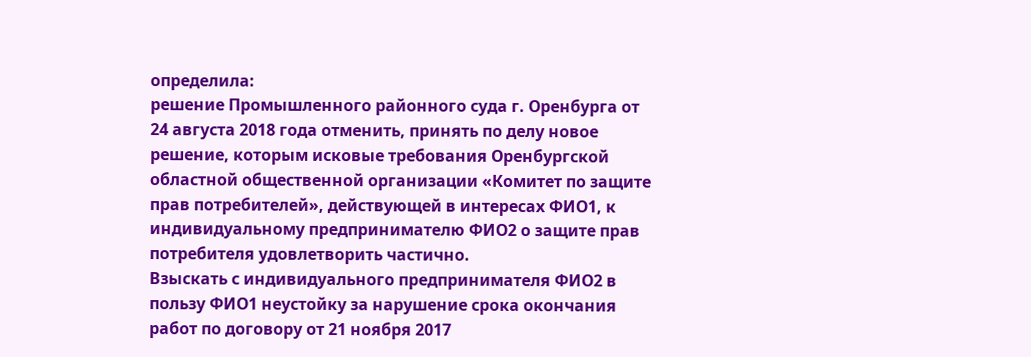определила:
решение Промышленного районного суда г. Оренбурга от 24 августа 2018 года отменить, принять по делу новое решение, которым исковые требования Оренбургской областной общественной организации «Комитет по защите прав потребителей», действующей в интересах ФИО1, к индивидуальному предпринимателю ФИО2 о защите прав потребителя удовлетворить частично.
Взыскать с индивидуального предпринимателя ФИО2 в пользу ФИО1 неустойку за нарушение срока окончания работ по договору от 21 ноября 2017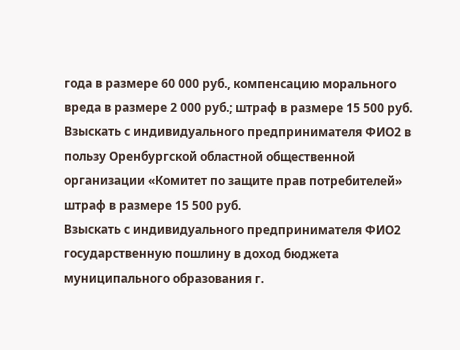года в размере 60 000 руб., компенсацию морального вреда в размере 2 000 руб.; штраф в размере 15 500 руб.
Взыскать с индивидуального предпринимателя ФИО2 в пользу Оренбургской областной общественной организации «Комитет по защите прав потребителей» штраф в размере 15 500 руб.
Взыскать с индивидуального предпринимателя ФИО2 государственную пошлину в доход бюджета муниципального образования г.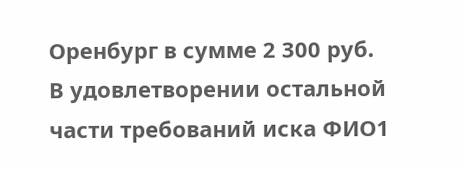Оренбург в сумме 2 300 руб.
В удовлетворении остальной части требований иска ФИО1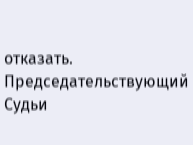отказать.
Председательствующий
Судьи